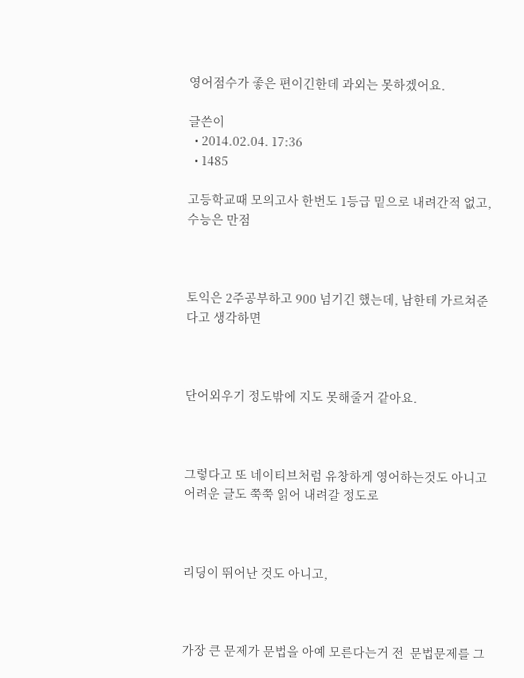영어점수가 좋은 편이긴한데 과외는 못하겠어요.

글쓴이
  • 2014.02.04. 17:36
  • 1485

고등학교때 모의고사 한번도 1등급 밑으로 내려간적 없고, 수능은 만점



토익은 2주공부하고 900 넘기긴 했는데, 남한테 가르쳐준다고 생각하면



단어외우기 정도밖에 지도 못해줄거 같아요.



그렇다고 또 네이티브처럼 유창하게 영어하는것도 아니고 어려운 글도 쭉쭉 읽어 내려갈 정도로



리딩이 뛰어난 것도 아니고,



가장 큰 문제가 문법을 아예 모른다는거 전  문법문제를 그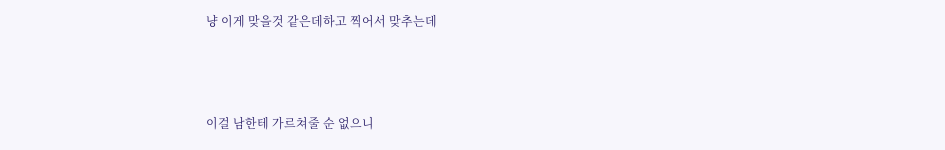냥 이게 맞을것 같은데하고 찍어서 맞추는데



이걸 남한테 가르쳐줄 순 없으니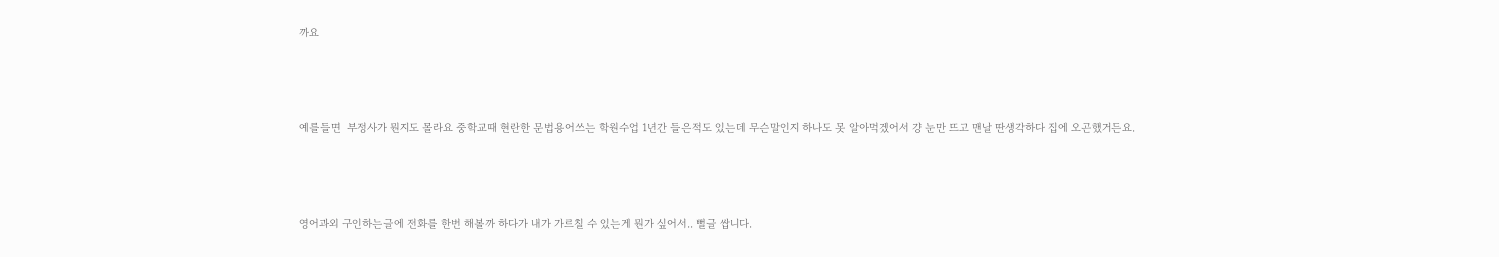까요



예를들면  부정사가 뭔지도 몰라요 중학교때 현란한 문법용어쓰는 학원수업 1년간 들은적도 있는데 무슨말인지 하나도 못 알아먹겠어서 걍 눈만 뜨고 맨날 딴생각하다 집에 오곤했거든요.



영어과외 구인하는글에 전화를 한번 해볼까 하다가 내가 가르칠 수 있는게 뭔가 싶어서.. 뻘글 쌉니다.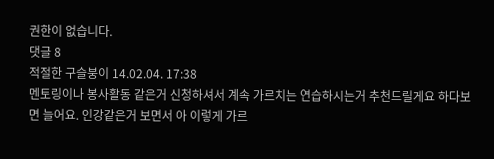권한이 없습니다.
댓글 8
적절한 구슬붕이 14.02.04. 17:38
멘토링이나 봉사활동 같은거 신청하셔서 계속 가르치는 연습하시는거 추천드릴게요 하다보면 늘어요. 인강같은거 보면서 아 이렇게 가르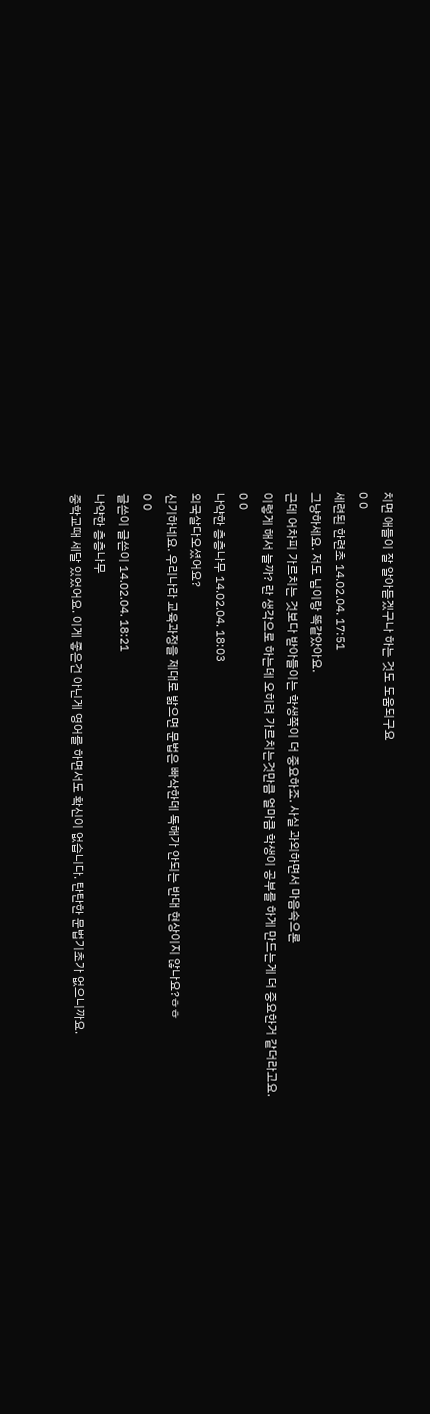치면 애들이 잘 알아듣겠구나 하는 것도 도움되구요
0 0
세련된 한련초 14.02.04. 17:51
그냥하세요. 저도 님이랑 똑같았아요.
근데 어차피 가르치는 것보다 받아들이는 학생쪽이 더 중요하죠. 사실 과외하면서 마음속으론
이렇게 해서 늘까? 란 생각으로 하는데 오히려 가르치는것만큼 얼마큼 학생이 공부를 하게 만드는게 더 중요한거 같더라고요.
0 0
나약한 층층나무 14.02.04. 18:03
외국살다오셨어요?
신기하네요. 우리나라 교육과정을 제대로 밞으면 문법은 빠삭한데 독해가 안되는 반대 현상이지 않나요?ㅎㅎ
0 0
글쓴이 글쓴이 14.02.04. 18:21
나약한 층층나무
중학교때 세달 있었어요. 이게 좋은건 아닌게 영어를 하면서도 확신이 없습니다. 탄탄한 문법기초가 없으니까요.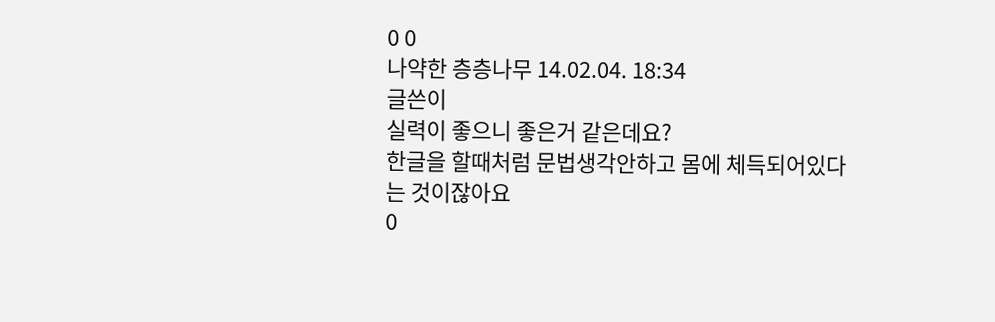0 0
나약한 층층나무 14.02.04. 18:34
글쓴이
실력이 좋으니 좋은거 같은데요?
한글을 할때처럼 문법생각안하고 몸에 체득되어있다는 것이잖아요
0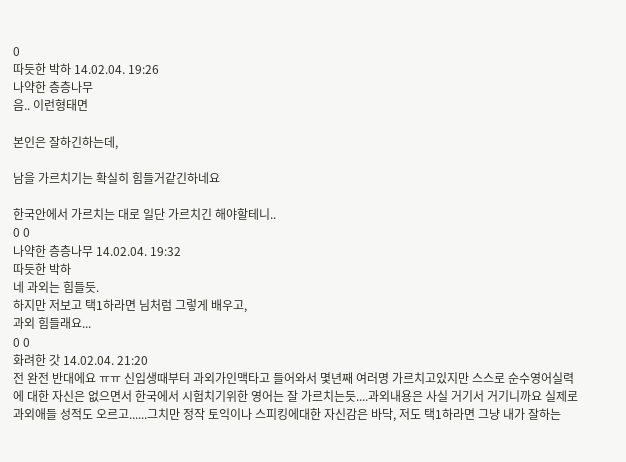0
따듯한 박하 14.02.04. 19:26
나약한 층층나무
음.. 이런형태면

본인은 잘하긴하는데,

남을 가르치기는 확실히 힘들거같긴하네요

한국안에서 가르치는 대로 일단 가르치긴 해야할테니..
0 0
나약한 층층나무 14.02.04. 19:32
따듯한 박하
네 과외는 힘들듯.
하지만 저보고 택1하라면 님처럼 그렇게 배우고,
과외 힘들래요...
0 0
화려한 갓 14.02.04. 21:20
전 완전 반대에요 ㅠㅠ 신입생때부터 과외가인맥타고 들어와서 몇년째 여러명 가르치고있지만 스스로 순수영어실력에 대한 자신은 없으면서 한국에서 시험치기위한 영어는 잘 가르치는듯....과외내용은 사실 거기서 거기니까요 실제로 과외애들 성적도 오르고......그치만 정작 토익이나 스피킹에대한 자신감은 바닥, 저도 택1하라면 그냥 내가 잘하는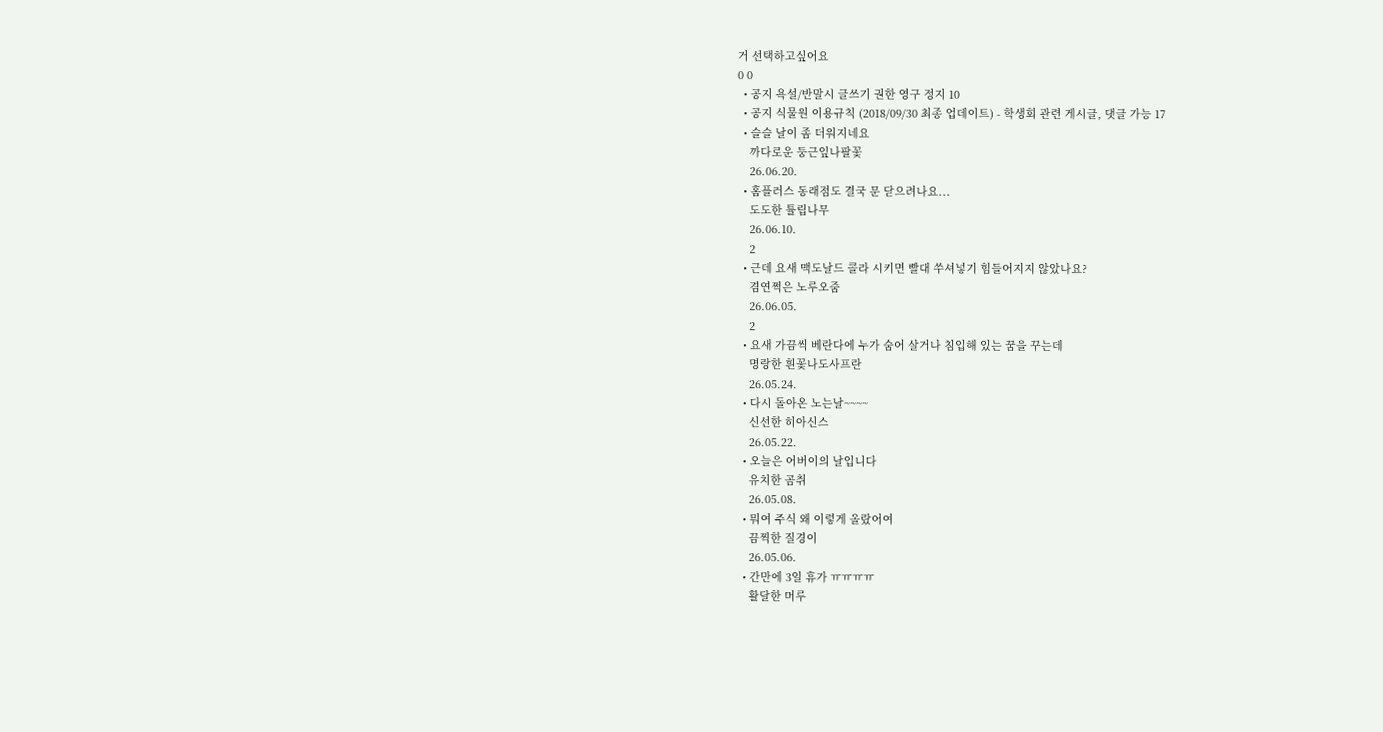거 선택하고싶어요
0 0
  • 공지 욕설/반말시 글쓰기 권한 영구 정지 10
  • 공지 식물원 이용규칙 (2018/09/30 최종 업데이트) - 학생회 관련 게시글, 댓글 가능 17
  • 슬슬 날이 좀 더워지네요
    까다로운 둥근잎나팔꽃
    26.06.20.
  • 홈플러스 동래점도 결국 문 닫으려나요...
    도도한 튤립나무
    26.06.10.
    2
  • 근데 요새 맥도날드 콜라 시키면 빨대 쑤셔넣기 힘들어지지 않았나요?
    겸연쩍은 노루오줌
    26.06.05.
    2
  • 요새 가끔씩 베란다에 누가 숨어 살거나 침입해 있는 꿈을 꾸는데
    명랑한 흰꽃나도사프란
    26.05.24.
  • 다시 돌아온 노는날~~~~
    신선한 히아신스
    26.05.22.
  • 오늘은 어버이의 날입니다
    유치한 곰취
    26.05.08.
  • 뭐여 주식 왜 이렇게 올랐어여
    끔찍한 질경이
    26.05.06.
  • 간만에 3일 휴가 ㅠㅠㅠㅠ
    활달한 머루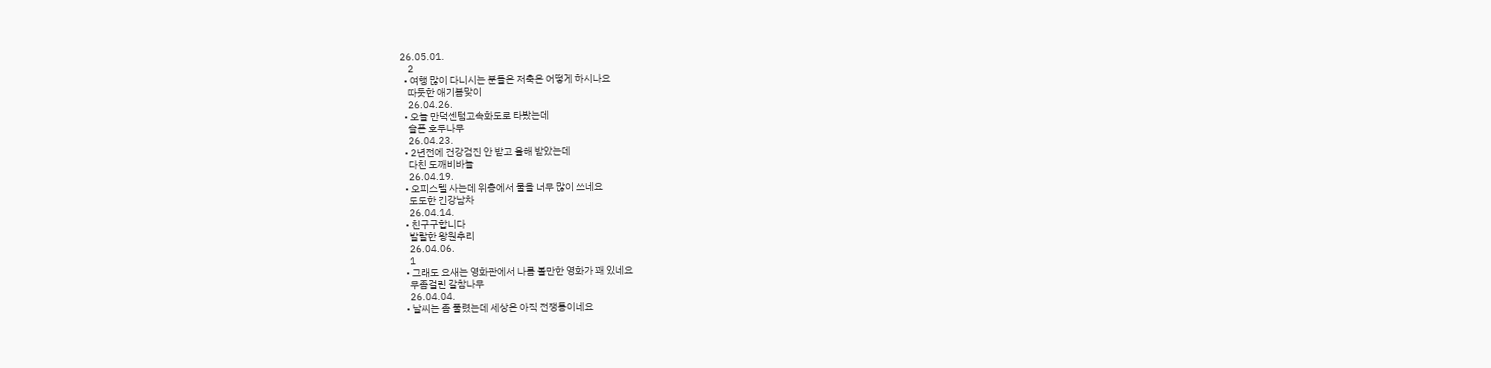26.05.01.
    2
  • 여행 많이 다니시는 분들은 저축은 어떻게 하시나요
    따듯한 애기봄맞이
    26.04.26.
  • 오늘 만덕센텀고속화도로 타봤는데
    슬픈 호두나무
    26.04.23.
  • 2년전에 건강검진 안 받고 올해 받았는데
    다친 도깨비바늘
    26.04.19.
  • 오피스텔 사는데 위층에서 물을 너무 많이 쓰네요
    도도한 긴강남차
    26.04.14.
  • 친구구합니다
    발랄한 왕원추리
    26.04.06.
    1
  • 그래도 요새는 영화관에서 나름 볼만한 영화가 꽤 있네요
    무좀걸린 갈참나무
    26.04.04.
  • 날씨는 좀 풀렸는데 세상은 아직 전쟁통이네요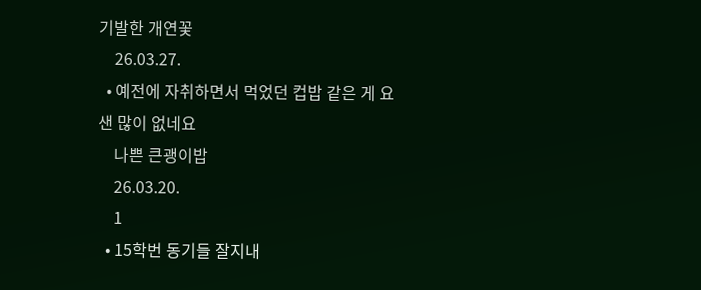기발한 개연꽃
    26.03.27.
  • 예전에 자취하면서 먹었던 컵밥 같은 게 요샌 많이 없네요
    나쁜 큰괭이밥
    26.03.20.
    1
  • 15학번 동기들 잘지내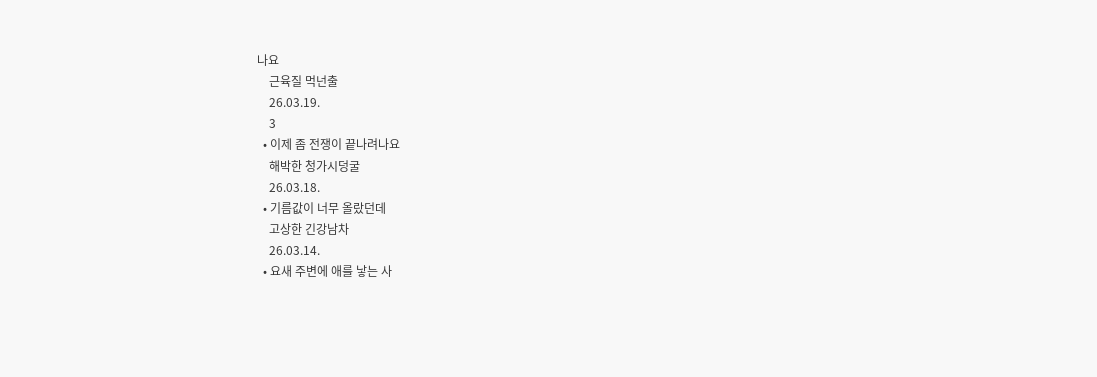나요
    근육질 먹넌출
    26.03.19.
    3
  • 이제 좀 전쟁이 끝나려나요
    해박한 청가시덩굴
    26.03.18.
  • 기름값이 너무 올랐던데
    고상한 긴강남차
    26.03.14.
  • 요새 주변에 애를 낳는 사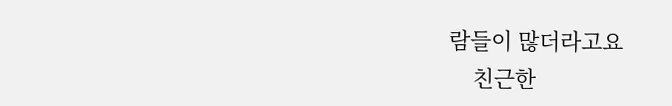람들이 많더라고요
    친근한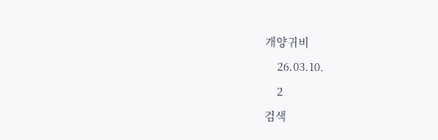개양귀비
    26.03.10.
    2
검색